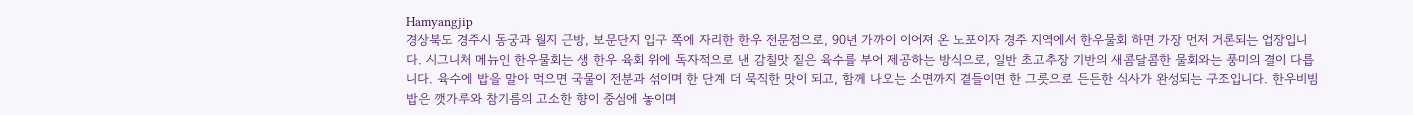Hamyangjip
경상북도 경주시 동궁과 월지 근방, 보문단지 입구 쪽에 자리한 한우 전문점으로, 90년 가까이 이어져 온 노포이자 경주 지역에서 한우물회 하면 가장 먼저 거론되는 업장입니다. 시그니처 메뉴인 한우물회는 생 한우 육회 위에 독자적으로 낸 감칠맛 짙은 육수를 부어 제공하는 방식으로, 일반 초고추장 기반의 새콤달콤한 물회와는 풍미의 결이 다릅니다. 육수에 밥을 말아 먹으면 국물이 전분과 섞이며 한 단계 더 묵직한 맛이 되고, 함께 나오는 소면까지 곁들이면 한 그릇으로 든든한 식사가 완성되는 구조입니다. 한우비빔밥은 깻가루와 참기름의 고소한 향이 중심에 놓이며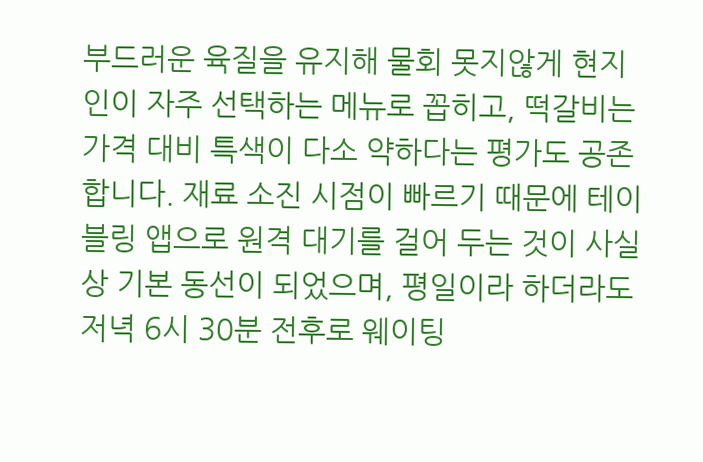부드러운 육질을 유지해 물회 못지않게 현지인이 자주 선택하는 메뉴로 꼽히고, 떡갈비는 가격 대비 특색이 다소 약하다는 평가도 공존합니다. 재료 소진 시점이 빠르기 때문에 테이블링 앱으로 원격 대기를 걸어 두는 것이 사실상 기본 동선이 되었으며, 평일이라 하더라도 저녁 6시 30분 전후로 웨이팅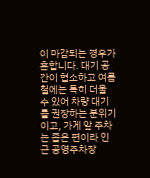이 마감되는 경우가 흔합니다. 대기 공간이 협소하고 여름철에는 특히 더울 수 있어 차량 대기를 권장하는 분위기이고, 가게 앞 주차는 좁은 편이라 인근 공영주차장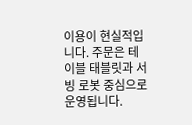이용이 현실적입니다. 주문은 테이블 태블릿과 서빙 로봇 중심으로 운영됩니다.